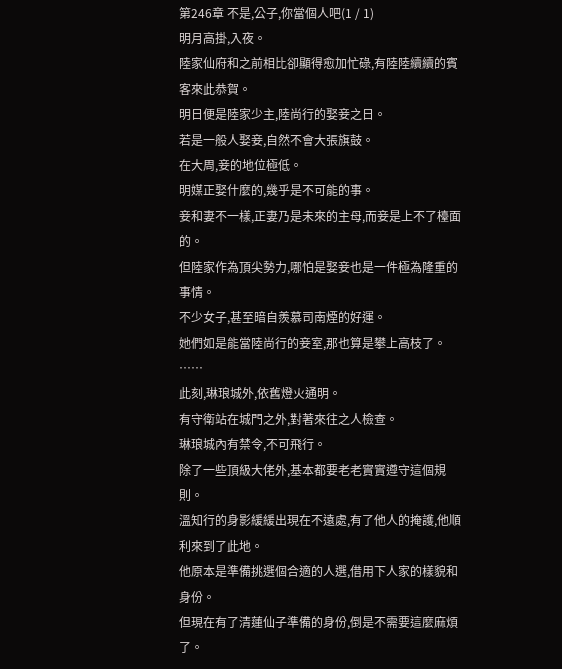第246章 不是,公子,你當個人吧(1 / 1)
明月高掛,入夜。
陸家仙府和之前相比卻顯得愈加忙碌,有陸陸續續的賓客來此恭賀。
明日便是陸家少主,陸尚行的娶妾之日。
若是一般人娶妾,自然不會大張旗鼓。
在大周,妾的地位極低。
明媒正娶什麼的,幾乎是不可能的事。
妾和妻不一樣,正妻乃是未來的主母,而妾是上不了檯面的。
但陸家作為頂尖勢力,哪怕是娶妾也是一件極為隆重的事情。
不少女子,甚至暗自羨慕司南煙的好運。
她們如是能當陸尚行的妾室,那也算是攀上高枝了。
……
此刻,琳琅城外,依舊燈火通明。
有守衛站在城門之外,對著來往之人檢查。
琳琅城內有禁令,不可飛行。
除了一些頂級大佬外,基本都要老老實實遵守這個規則。
溫知行的身影緩緩出現在不遠處,有了他人的掩護,他順利來到了此地。
他原本是準備挑選個合適的人選,借用下人家的樣貌和身份。
但現在有了清蓮仙子準備的身份,倒是不需要這麼麻煩了。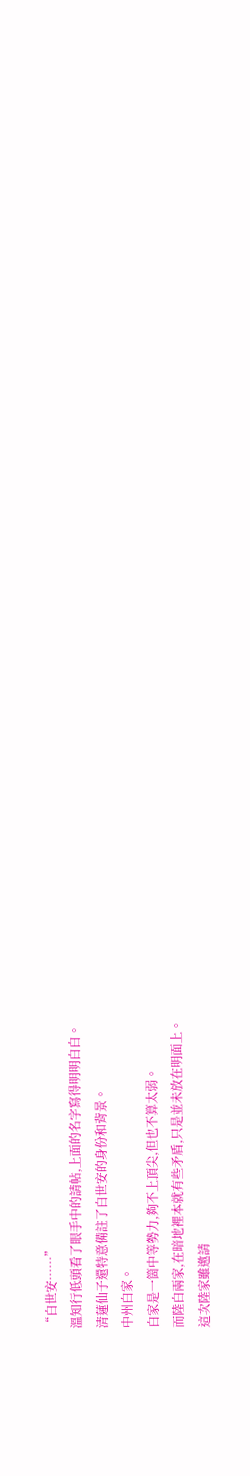“白世安……”
溫知行低頭看了眼手中的請帖,上面的名字寫得明明白白。
清蓮仙子還特意備註了白世安的身份和背景。
中州白家。
白家是一箇中等勢力,夠不上頂尖,但也不算太弱。
而陸白兩家,在暗地裡本就有些矛盾,只是並未放在明面上。
這次陸家雖邀請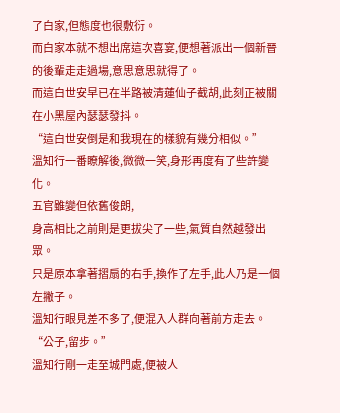了白家,但態度也很敷衍。
而白家本就不想出席這次喜宴,便想著派出一個新晉的後輩走走過場,意思意思就得了。
而這白世安早已在半路被清蓮仙子截胡,此刻正被關在小黑屋內瑟瑟發抖。
“這白世安倒是和我現在的樣貌有幾分相似。”
溫知行一番瞭解後,微微一笑,身形再度有了些許變化。
五官雖變但依舊俊朗,
身高相比之前則是更拔尖了一些,氣質自然越發出眾。
只是原本拿著摺扇的右手,換作了左手,此人乃是一個左撇子。
溫知行眼見差不多了,便混入人群向著前方走去。
“公子,留步。”
溫知行剛一走至城門處,便被人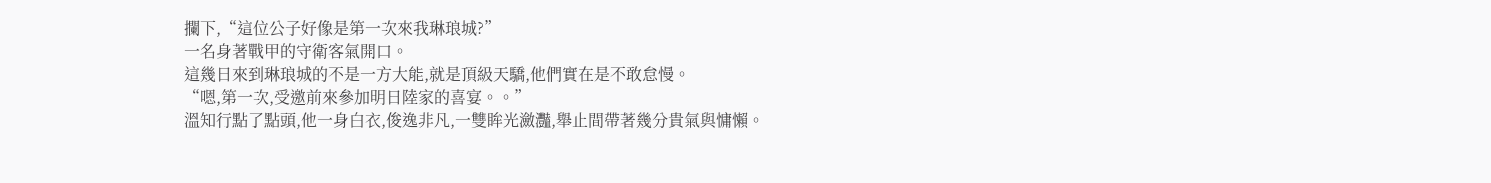攔下,“這位公子好像是第一次來我琳琅城?”
一名身著戰甲的守衛客氣開口。
這幾日來到琳琅城的不是一方大能,就是頂級天驕,他們實在是不敢怠慢。
“嗯,第一次,受邀前來參加明日陸家的喜宴。。”
溫知行點了點頭,他一身白衣,俊逸非凡,一雙眸光瀲灩,舉止間帶著幾分貴氣與慵懶。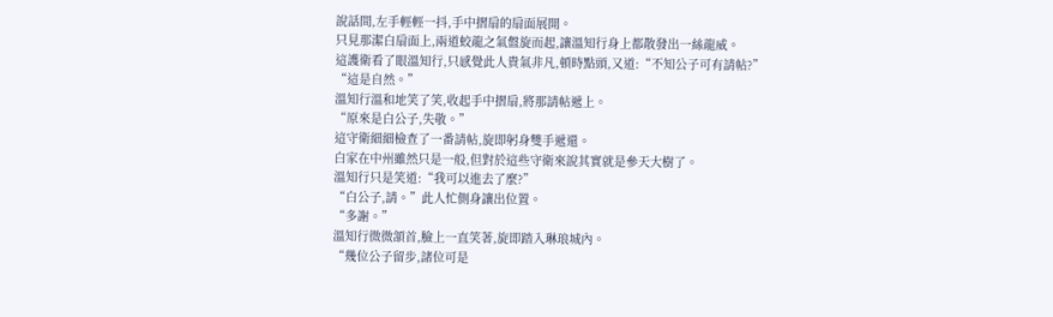說話間,左手輕輕一抖,手中摺扇的扇面展開。
只見那潔白扇面上,兩道蛟龍之氣盤旋而起,讓溫知行身上都散發出一絲龍威。
這護衛看了眼溫知行,只感覺此人貴氣非凡,頓時點頭,又道:“不知公子可有請帖?”
“這是自然。”
溫知行溫和地笑了笑,收起手中摺扇,將那請帖遞上。
“原來是白公子,失敬。”
這守衛細細檢查了一番請帖,旋即躬身雙手遞還。
白家在中州雖然只是一般,但對於這些守衛來說其實就是參天大樹了。
溫知行只是笑道:“我可以進去了麼?”
“白公子,請。”此人忙側身讓出位置。
“多謝。”
溫知行微微頷首,臉上一直笑著,旋即踏入琳琅城內。
“幾位公子留步,諸位可是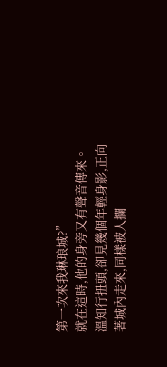第一次來我琳琅城?”
就在這時,他的身旁又有聲音傳來。
溫知行扭頭,卻見幾個年輕身影,正向著城內走來,同樣被人攔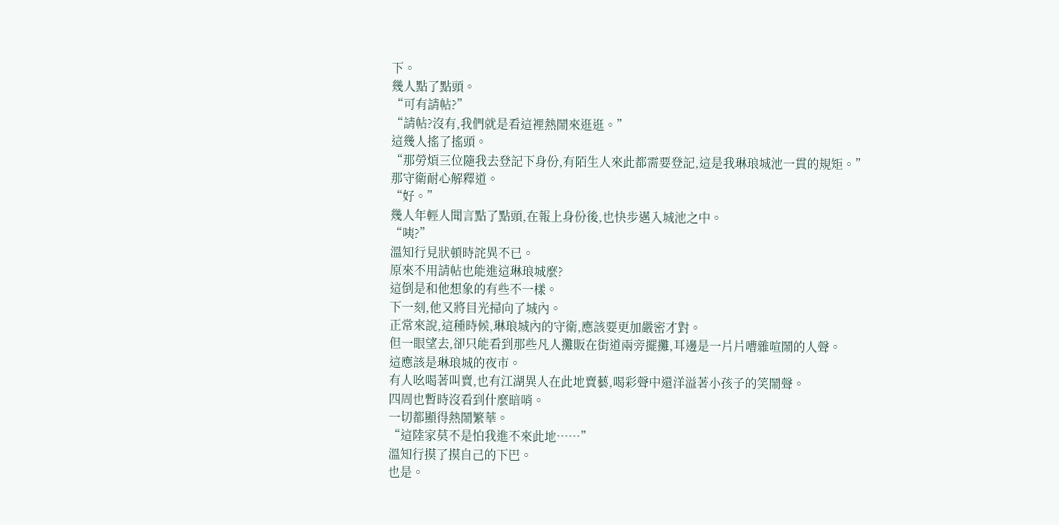下。
幾人點了點頭。
“可有請帖?”
“請帖?沒有,我們就是看這裡熱鬧來逛逛。”
這幾人搖了搖頭。
“那勞煩三位隨我去登記下身份,有陌生人來此都需要登記,這是我琳琅城池一貫的規矩。”
那守衛耐心解釋道。
“好。”
幾人年輕人聞言點了點頭,在報上身份後,也快步邁入城池之中。
“咦?”
溫知行見狀頓時詫異不已。
原來不用請帖也能進這琳琅城麼?
這倒是和他想象的有些不一樣。
下一刻,他又將目光掃向了城內。
正常來說,這種時候,琳琅城內的守衛,應該要更加嚴密才對。
但一眼望去,卻只能看到那些凡人攤販在街道兩旁擺攤,耳邊是一片片嘈雜喧鬧的人聲。
這應該是琳琅城的夜市。
有人吆喝著叫賣,也有江湖異人在此地賣藝,喝彩聲中還洋溢著小孩子的笑鬧聲。
四周也暫時沒看到什麼暗哨。
一切都顯得熱鬧繁華。
“這陸家莫不是怕我進不來此地……”
溫知行摸了摸自己的下巴。
也是。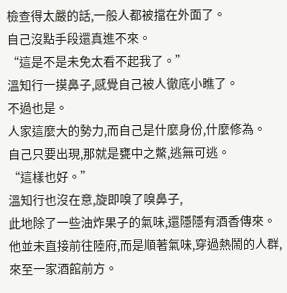檢查得太嚴的話,一般人都被擋在外面了。
自己沒點手段還真進不來。
“這是不是未免太看不起我了。”
溫知行一摸鼻子,感覺自己被人徹底小瞧了。
不過也是。
人家這麼大的勢力,而自己是什麼身份,什麼修為。
自己只要出現,那就是甕中之鱉,逃無可逃。
“這樣也好。”
溫知行也沒在意,旋即嗅了嗅鼻子,
此地除了一些油炸果子的氣味,還隱隱有酒香傳來。
他並未直接前往陸府,而是順著氣味,穿過熱鬧的人群,來至一家酒館前方。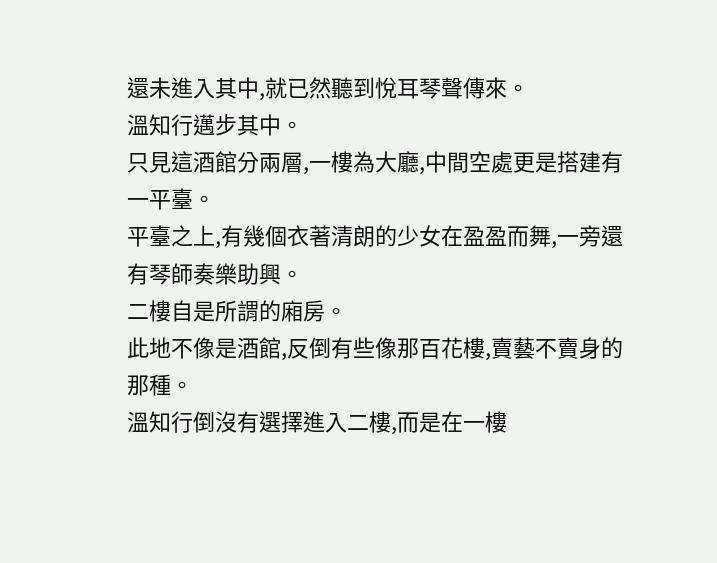還未進入其中,就已然聽到悅耳琴聲傳來。
溫知行邁步其中。
只見這酒館分兩層,一樓為大廳,中間空處更是搭建有一平臺。
平臺之上,有幾個衣著清朗的少女在盈盈而舞,一旁還有琴師奏樂助興。
二樓自是所謂的廂房。
此地不像是酒館,反倒有些像那百花樓,賣藝不賣身的那種。
溫知行倒沒有選擇進入二樓,而是在一樓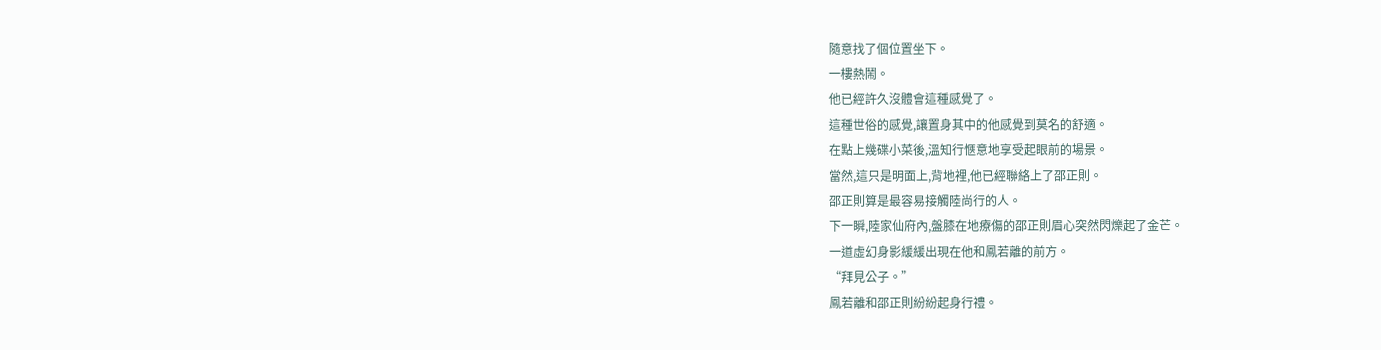隨意找了個位置坐下。
一樓熱鬧。
他已經許久沒體會這種感覺了。
這種世俗的感覺,讓置身其中的他感覺到莫名的舒適。
在點上幾碟小菜後,溫知行愜意地享受起眼前的場景。
當然,這只是明面上,背地裡,他已經聯絡上了邵正則。
邵正則算是最容易接觸陸尚行的人。
下一瞬,陸家仙府內,盤膝在地療傷的邵正則眉心突然閃爍起了金芒。
一道虛幻身影緩緩出現在他和鳳若離的前方。
“拜見公子。”
鳳若離和邵正則紛紛起身行禮。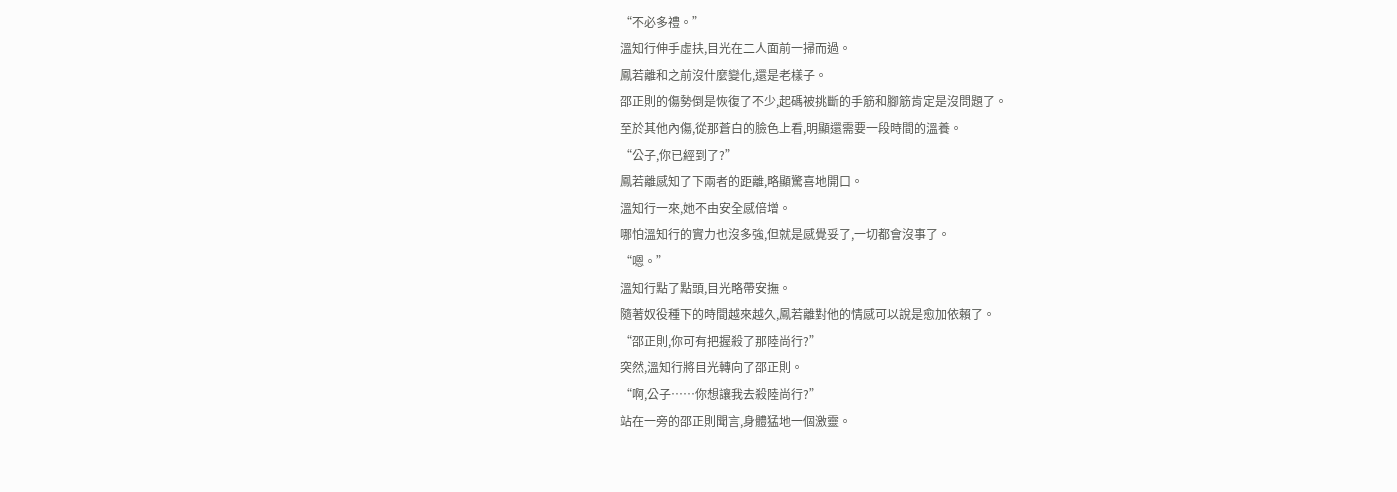“不必多禮。”
溫知行伸手虛扶,目光在二人面前一掃而過。
鳳若離和之前沒什麼變化,還是老樣子。
邵正則的傷勢倒是恢復了不少,起碼被挑斷的手筋和腳筋肯定是沒問題了。
至於其他內傷,從那蒼白的臉色上看,明顯還需要一段時間的溫養。
“公子,你已經到了?”
鳳若離感知了下兩者的距離,略顯驚喜地開口。
溫知行一來,她不由安全感倍增。
哪怕溫知行的實力也沒多強,但就是感覺妥了,一切都會沒事了。
“嗯。”
溫知行點了點頭,目光略帶安撫。
隨著奴役種下的時間越來越久,鳳若離對他的情感可以說是愈加依賴了。
“邵正則,你可有把握殺了那陸尚行?”
突然,溫知行將目光轉向了邵正則。
“啊,公子……你想讓我去殺陸尚行?”
站在一旁的邵正則聞言,身體猛地一個激靈。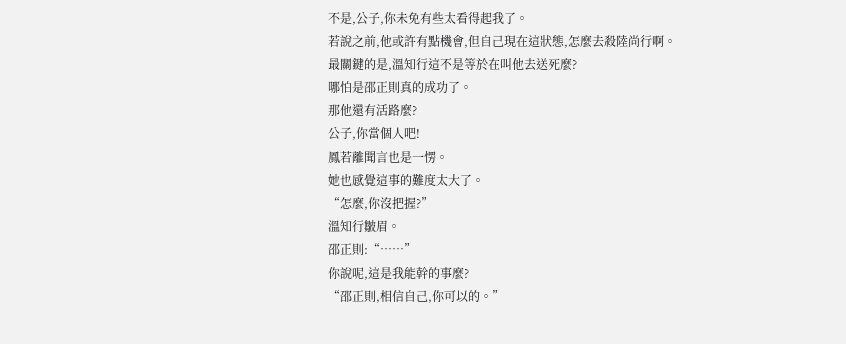不是,公子,你未免有些太看得起我了。
若說之前,他或許有點機會,但自己現在這狀態,怎麼去殺陸尚行啊。
最關鍵的是,溫知行這不是等於在叫他去送死麼?
哪怕是邵正則真的成功了。
那他還有活路麼?
公子,你當個人吧!
鳳若離聞言也是一愣。
她也感覺這事的難度太大了。
“怎麼,你沒把握?”
溫知行皺眉。
邵正則:“……”
你說呢,這是我能幹的事麼?
“邵正則,相信自己,你可以的。”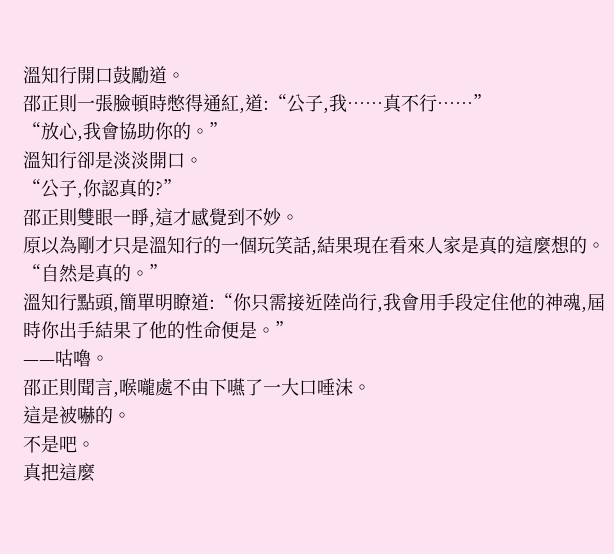溫知行開口鼓勵道。
邵正則一張臉頓時憋得通紅,道:“公子,我……真不行……”
“放心,我會協助你的。”
溫知行卻是淡淡開口。
“公子,你認真的?”
邵正則雙眼一睜,這才感覺到不妙。
原以為剛才只是溫知行的一個玩笑話,結果現在看來人家是真的這麼想的。
“自然是真的。”
溫知行點頭,簡單明瞭道:“你只需接近陸尚行,我會用手段定住他的神魂,屆時你出手結果了他的性命便是。”
——咕嚕。
邵正則聞言,喉嚨處不由下嚥了一大口唾沫。
這是被嚇的。
不是吧。
真把這麼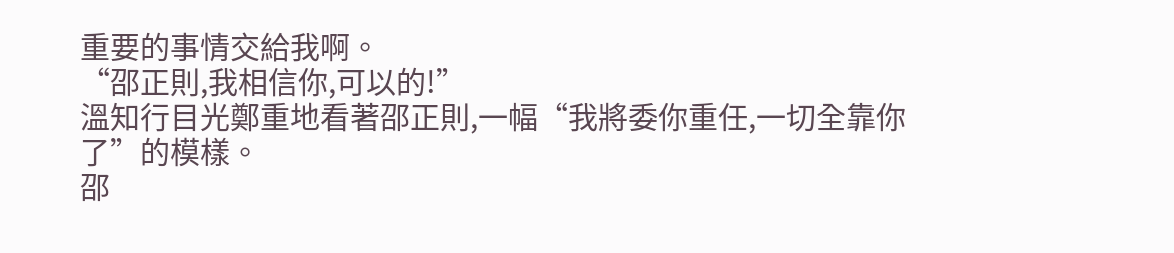重要的事情交給我啊。
“邵正則,我相信你,可以的!”
溫知行目光鄭重地看著邵正則,一幅“我將委你重任,一切全靠你了”的模樣。
邵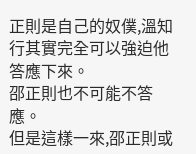正則是自己的奴僕,溫知行其實完全可以強迫他答應下來。
邵正則也不可能不答應。
但是這樣一來,邵正則或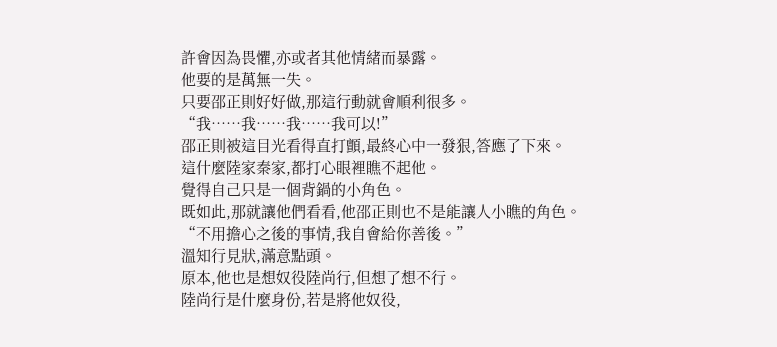許會因為畏懼,亦或者其他情緒而暴露。
他要的是萬無一失。
只要邵正則好好做,那這行動就會順利很多。
“我……我……我……我可以!”
邵正則被這目光看得直打顫,最終心中一發狠,答應了下來。
這什麼陸家秦家,都打心眼裡瞧不起他。
覺得自己只是一個背鍋的小角色。
既如此,那就讓他們看看,他邵正則也不是能讓人小瞧的角色。
“不用擔心之後的事情,我自會給你善後。”
溫知行見狀,滿意點頭。
原本,他也是想奴役陸尚行,但想了想不行。
陸尚行是什麼身份,若是將他奴役,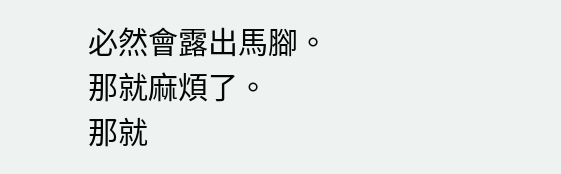必然會露出馬腳。
那就麻煩了。
那就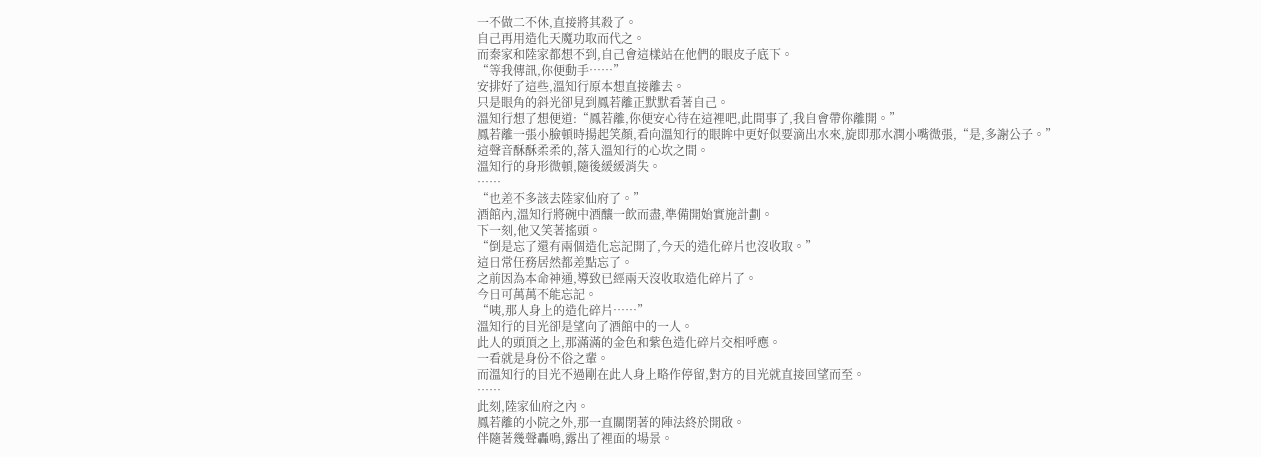一不做二不休,直接將其殺了。
自己再用造化天魔功取而代之。
而秦家和陸家都想不到,自己會這樣站在他們的眼皮子底下。
“等我傳訊,你便動手……”
安排好了這些,溫知行原本想直接離去。
只是眼角的斜光卻見到鳳若離正默默看著自己。
溫知行想了想便道:“鳳若離,你便安心待在這裡吧,此間事了,我自會帶你離開。”
鳳若離一張小臉頓時揚起笑顏,看向溫知行的眼眸中更好似要滴出水來,旋即那水潤小嘴微張,“是,多謝公子。”
這聲音酥酥柔柔的,落入溫知行的心坎之間。
溫知行的身形微頓,隨後緩緩消失。
……
“也差不多該去陸家仙府了。”
酒館內,溫知行將碗中酒釀一飲而盡,準備開始實施計劃。
下一刻,他又笑著搖頭。
“倒是忘了還有兩個造化忘記開了,今天的造化碎片也沒收取。”
這日常任務居然都差點忘了。
之前因為本命神通,導致已經兩天沒收取造化碎片了。
今日可萬萬不能忘記。
“咦,那人身上的造化碎片……”
溫知行的目光卻是望向了酒館中的一人。
此人的頭頂之上,那滿滿的金色和紫色造化碎片交相呼應。
一看就是身份不俗之輩。
而溫知行的目光不過剛在此人身上略作停留,對方的目光就直接回望而至。
……
此刻,陸家仙府之內。
鳳若離的小院之外,那一直關閉著的陣法終於開啟。
伴隨著幾聲轟鳴,露出了裡面的場景。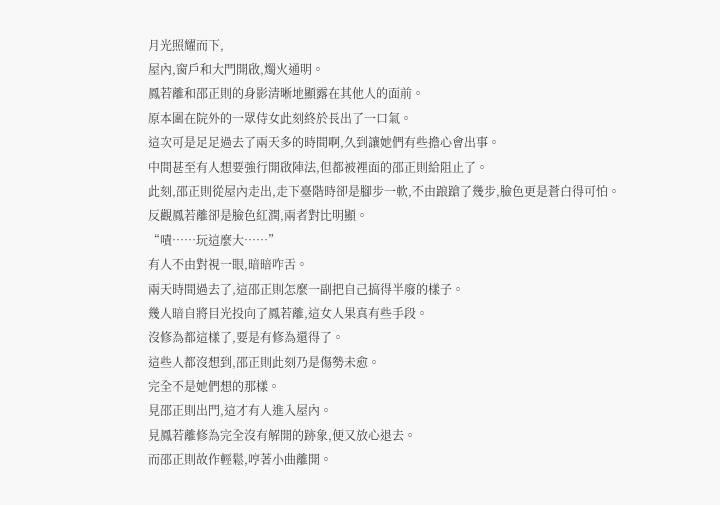月光照耀而下,
屋內,窗戶和大門開啟,燭火通明。
鳳若離和邵正則的身影清晰地顯露在其他人的面前。
原本圍在院外的一眾侍女此刻終於長出了一口氣。
這次可是足足過去了兩天多的時間啊,久到讓她們有些擔心會出事。
中間甚至有人想要強行開啟陣法,但都被裡面的邵正則給阻止了。
此刻,邵正則從屋內走出,走下臺階時卻是腳步一軟,不由踉蹌了幾步,臉色更是蒼白得可怕。
反觀鳳若離卻是臉色紅潤,兩者對比明顯。
“嘖……玩這麼大……”
有人不由對視一眼,暗暗咋舌。
兩天時間過去了,這邵正則怎麼一副把自己搞得半廢的樣子。
幾人暗自將目光投向了鳳若離,這女人果真有些手段。
沒修為都這樣了,要是有修為還得了。
這些人都沒想到,邵正則此刻乃是傷勢未愈。
完全不是她們想的那樣。
見邵正則出門,這才有人進入屋內。
見鳳若離修為完全沒有解開的跡象,便又放心退去。
而邵正則故作輕鬆,哼著小曲離開。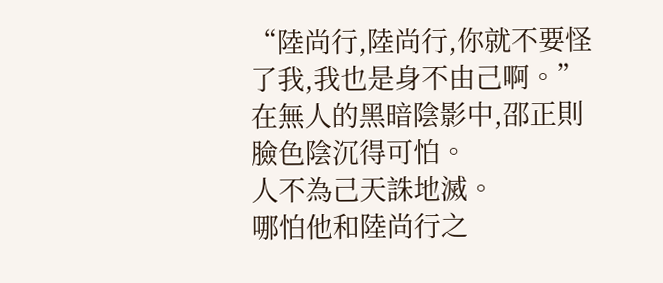“陸尚行,陸尚行,你就不要怪了我,我也是身不由己啊。”
在無人的黑暗陰影中,邵正則臉色陰沉得可怕。
人不為己天誅地滅。
哪怕他和陸尚行之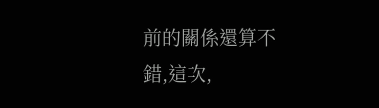前的關係還算不錯,這次,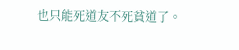也只能死道友不死貧道了。